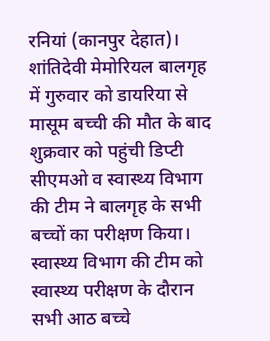रनियां (कानपुर देहात)। शांतिदेवी मेमोरियल बालगृह में गुरुवार को डायरिया से मासूम बच्ची की मौत के बाद शुक्रवार को पहुंची डिप्टी सीएमओ व स्वास्थ्य विभाग की टीम ने बालगृह के सभी बच्चों का परीक्षण किया। स्वास्थ्य विभाग की टीम को स्वास्थ्य परीक्षण के दौरान सभी आठ बच्चे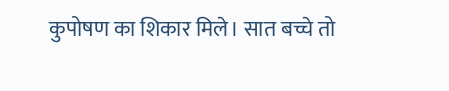कुपोषण का शिकार मिले। सात बच्चे तो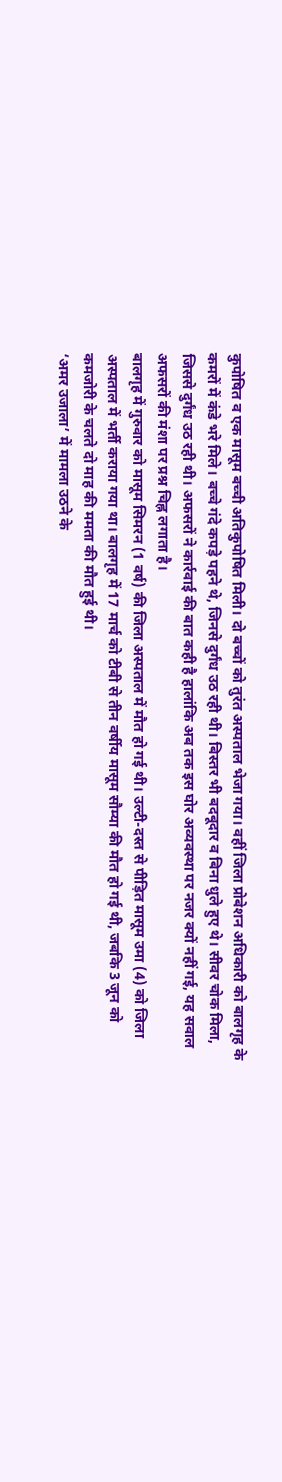कुपोषित व एक मासूम बच्ची अतिकुपोषित मिली। दो बच्चों को तुरंत अस्पताल भेजा गया। वहीं जिला प्रोबेशन अधिकारी को बालगृह के कमरों में कंडे भरे मिले। बच्चे गंदे कपड़े पहने थे, जिनसे दुर्गंध उठ रही थी। बिस्तर भी बदबूदार व बिना धुले हुए थे। सीवर चोक मिला, जिससे दुर्गंध उठ रही थी। अफसरों ने कार्रवाई की बात कही है हालांकि अब तक इस घोर अव्यवस्था पर नजर क्यों नहीं गई, यह सवाल अफसरों की मंशा पर प्रश्न चिह्न लगाता है।
बालगृह में गुरुवार को मासूम सिमरन (1 वर्ष) की जिला अस्पताल में मौत हो गई थी। उल्टी-दस्त से पीड़ित मासूम उमा (4) को जिला अस्पताल में भर्ती कराया गया था। बालगृह में 17 मार्च को टीबी से तीन वर्षीय मासूम सौम्या की मौत हो गई थी, जबकि 3 जून को कमजोरी के चलते दो माह की ममता की मौत हुई थी।
‘अमर उजाला’ में मामला उठने के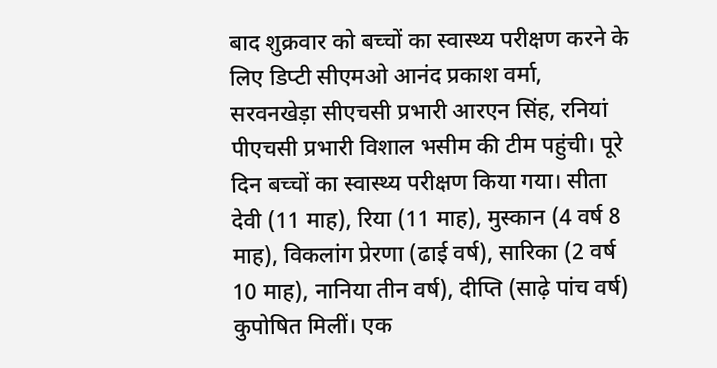बाद शुक्रवार को बच्चों का स्वास्थ्य परीक्षण करने के लिए डिप्टी सीएमओ आनंद प्रकाश वर्मा, सरवनखेड़ा सीएचसी प्रभारी आरएन सिंह, रनियां पीएचसी प्रभारी विशाल भसीम की टीम पहुंची। पूरे दिन बच्चों का स्वास्थ्य परीक्षण किया गया। सीता देवी (11 माह), रिया (11 माह), मुस्कान (4 वर्ष 8 माह), विकलांग प्रेरणा (ढाई वर्ष), सारिका (2 वर्ष 10 माह), नानिया तीन वर्ष), दीप्ति (साढ़े पांच वर्ष) कुपोषित मिलीं। एक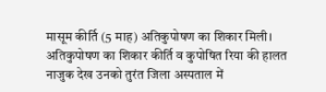मासूम कीर्ति (5 माह) अतिकुपोषण का शिकार मिली।
अतिकुपोषण का शिकार कीर्ति व कुपोषित रिया की हालत नाजुक देख उनको तुरंत जिला अस्पताल में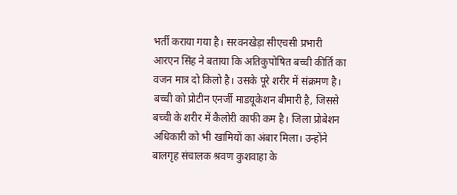भर्ती कराया गया है। सरवनखेड़ा सीएचसी प्रभारी आरएन सिंह ने बताया कि अतिकुपोषित बच्ची कीर्ति का वजन मात्र दो किलो है। उसके पूरे शरीर में संक्रमण है। बच्ची को प्रोटीन एनर्जी माडयूकेशन बीमारी है, जिससे बच्ची के शरीर में कैलोरी काफी कम है। जिला प्रोबेशन अधिकारी को भी खामियों का अंबार मिला। उन्होंने बालगृह संचालक श्रवण कुशवाहा के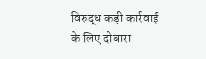विरुद्ध कड़ी कार्रवाई के लिए दोबारा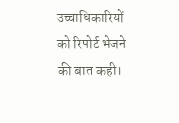उच्चाधिकारियों को रिपोर्ट भेजने की बात कही।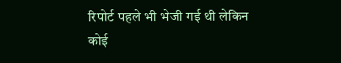रिपोर्ट पहले भी भेजी गई थी लेकिन कोई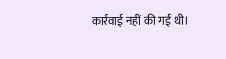कार्रवाई नहीं की गई थी।